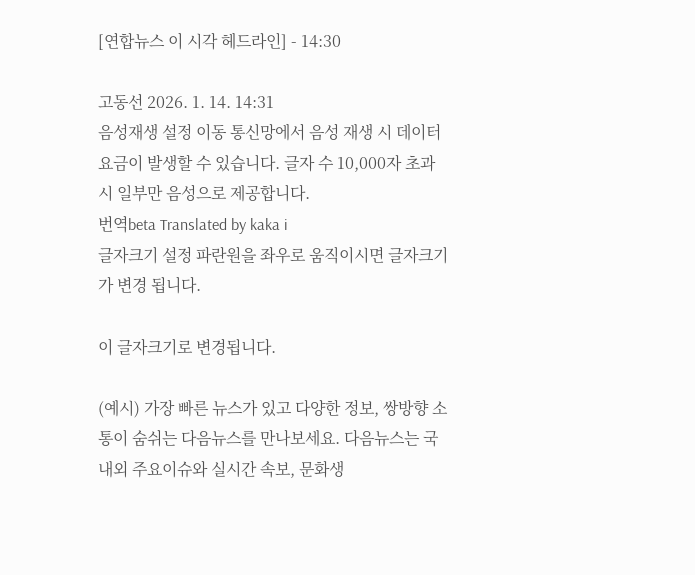[연합뉴스 이 시각 헤드라인] - 14:30

고동선 2026. 1. 14. 14:31
음성재생 설정 이동 통신망에서 음성 재생 시 데이터 요금이 발생할 수 있습니다. 글자 수 10,000자 초과 시 일부만 음성으로 제공합니다.
번역beta Translated by kaka i
글자크기 설정 파란원을 좌우로 움직이시면 글자크기가 변경 됩니다.

이 글자크기로 변경됩니다.

(예시) 가장 빠른 뉴스가 있고 다양한 정보, 쌍방향 소통이 숨쉬는 다음뉴스를 만나보세요. 다음뉴스는 국내외 주요이슈와 실시간 속보, 문화생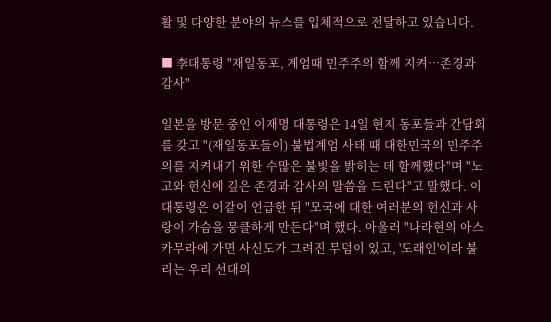활 및 다양한 분야의 뉴스를 입체적으로 전달하고 있습니다.

■ 李대통령 "재일동포, 계엄때 민주주의 함께 지켜…존경과 감사"

일본을 방문 중인 이재명 대통령은 14일 현지 동포들과 간담회를 갖고 "(재일동포들이) 불법계엄 사태 때 대한민국의 민주주의를 지켜내기 위한 수많은 불빛을 밝히는 데 함께했다"며 "노고와 헌신에 깊은 존경과 감사의 말씀을 드린다"고 말했다. 이 대통령은 이같이 언급한 뒤 "모국에 대한 여러분의 헌신과 사랑이 가슴을 뭉클하게 만든다"며 했다. 아울러 "나라현의 아스카무라에 가면 사신도가 그려진 무덤이 있고, '도래인'이라 불리는 우리 선대의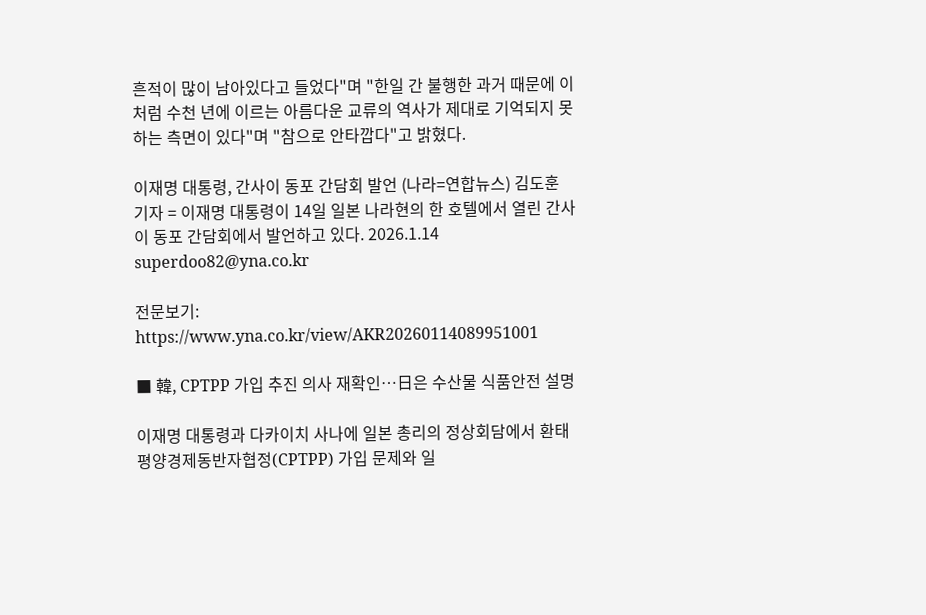흔적이 많이 남아있다고 들었다"며 "한일 간 불행한 과거 때문에 이처럼 수천 년에 이르는 아름다운 교류의 역사가 제대로 기억되지 못하는 측면이 있다"며 "참으로 안타깝다"고 밝혔다.

이재명 대통령, 간사이 동포 간담회 발언 (나라=연합뉴스) 김도훈 기자 = 이재명 대통령이 14일 일본 나라현의 한 호텔에서 열린 간사이 동포 간담회에서 발언하고 있다. 2026.1.14 superdoo82@yna.co.kr

전문보기: https://www.yna.co.kr/view/AKR20260114089951001

■ 韓, CPTPP 가입 추진 의사 재확인…日은 수산물 식품안전 설명

이재명 대통령과 다카이치 사나에 일본 총리의 정상회담에서 환태평양경제동반자협정(CPTPP) 가입 문제와 일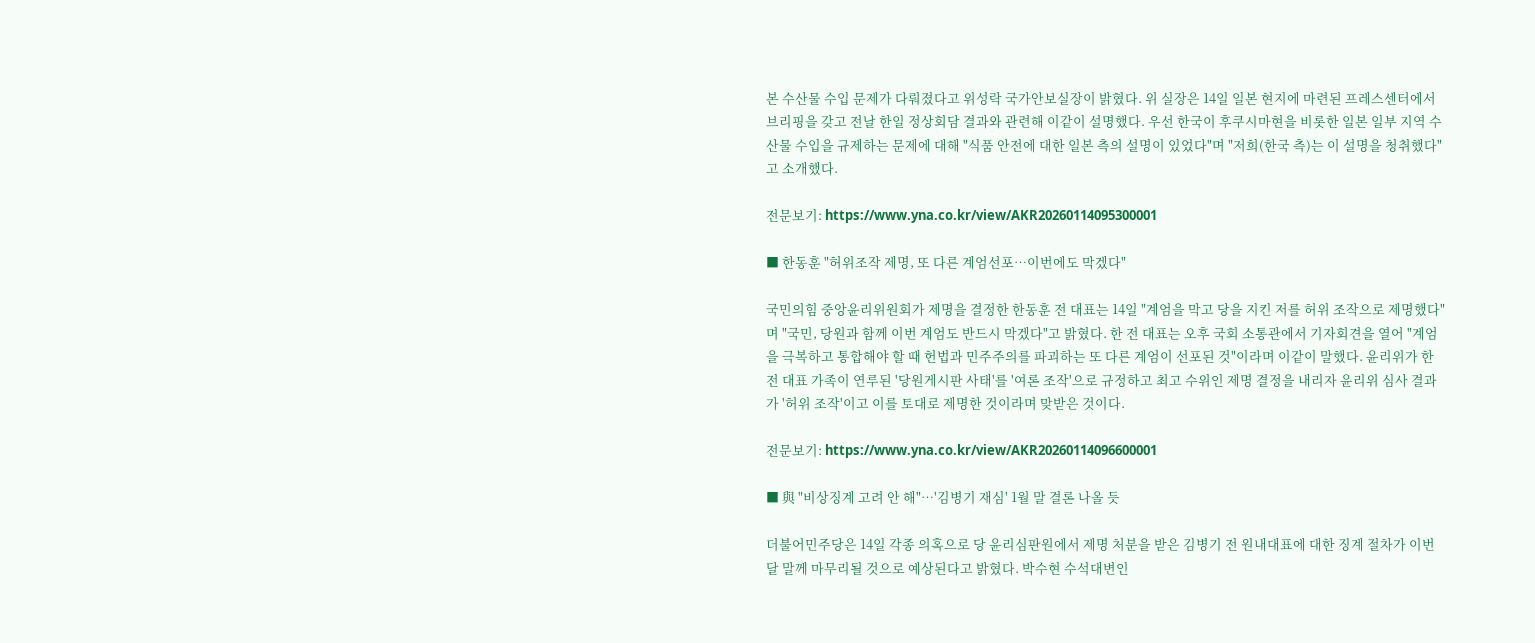본 수산물 수입 문제가 다뤄졌다고 위성락 국가안보실장이 밝혔다. 위 실장은 14일 일본 현지에 마련된 프레스센터에서 브리핑을 갖고 전날 한일 정상회담 결과와 관련해 이같이 설명했다. 우선 한국이 후쿠시마현을 비롯한 일본 일부 지역 수산물 수입을 규제하는 문제에 대해 "식품 안전에 대한 일본 측의 설명이 있었다"며 "저희(한국 측)는 이 설명을 청취했다"고 소개했다.

전문보기: https://www.yna.co.kr/view/AKR20260114095300001

■ 한동훈 "허위조작 제명, 또 다른 계엄선포…이번에도 막겠다"

국민의힘 중앙윤리위원회가 제명을 결정한 한동훈 전 대표는 14일 "계엄을 막고 당을 지킨 저를 허위 조작으로 제명했다"며 "국민, 당원과 함께 이번 계엄도 반드시 막겠다"고 밝혔다. 한 전 대표는 오후 국회 소통관에서 기자회견을 열어 "계엄을 극복하고 통합해야 할 때 헌법과 민주주의를 파괴하는 또 다른 계엄이 선포된 것"이라며 이같이 말했다. 윤리위가 한 전 대표 가족이 연루된 '당원게시판 사태'를 '여론 조작'으로 규정하고 최고 수위인 제명 결정을 내리자 윤리위 심사 결과가 '허위 조작'이고 이를 토대로 제명한 것이라며 맞받은 것이다.

전문보기: https://www.yna.co.kr/view/AKR20260114096600001

■ 與 "비상징계 고려 안 해"…'김병기 재심' 1월 말 결론 나올 듯

더불어민주당은 14일 각종 의혹으로 당 윤리심판원에서 제명 처분을 받은 김병기 전 원내대표에 대한 징계 절차가 이번 달 말께 마무리될 것으로 예상된다고 밝혔다. 박수현 수석대변인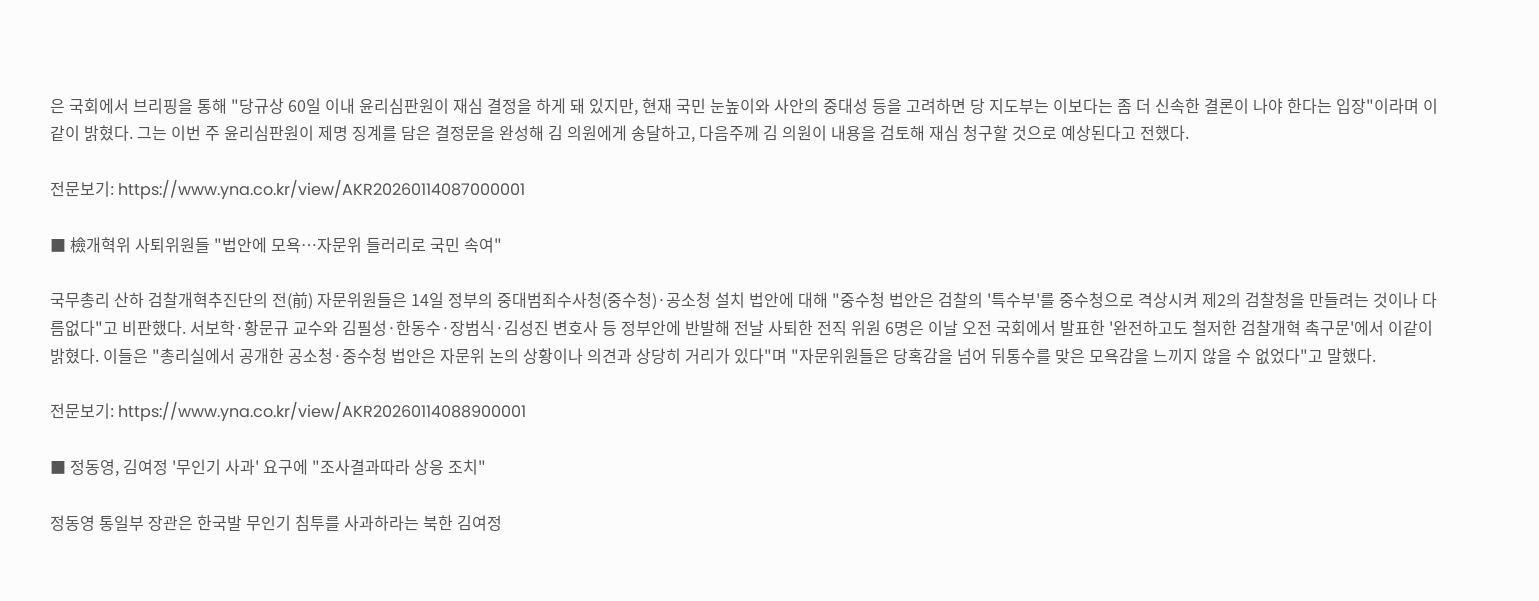은 국회에서 브리핑을 통해 "당규상 60일 이내 윤리심판원이 재심 결정을 하게 돼 있지만, 현재 국민 눈높이와 사안의 중대성 등을 고려하면 당 지도부는 이보다는 좀 더 신속한 결론이 나야 한다는 입장"이라며 이같이 밝혔다. 그는 이번 주 윤리심판원이 제명 징계를 담은 결정문을 완성해 김 의원에게 송달하고, 다음주께 김 의원이 내용을 검토해 재심 청구할 것으로 예상된다고 전했다.

전문보기: https://www.yna.co.kr/view/AKR20260114087000001

■ 檢개혁위 사퇴위원들 "법안에 모욕…자문위 들러리로 국민 속여"

국무총리 산하 검찰개혁추진단의 전(前) 자문위원들은 14일 정부의 중대범죄수사청(중수청)·공소청 설치 법안에 대해 "중수청 법안은 검찰의 '특수부'를 중수청으로 격상시켜 제2의 검찰청을 만들려는 것이나 다름없다"고 비판했다. 서보학·황문규 교수와 김필성·한동수·장범식·김성진 변호사 등 정부안에 반발해 전날 사퇴한 전직 위원 6명은 이날 오전 국회에서 발표한 '완전하고도 철저한 검찰개혁 촉구문'에서 이같이 밝혔다. 이들은 "총리실에서 공개한 공소청·중수청 법안은 자문위 논의 상황이나 의견과 상당히 거리가 있다"며 "자문위원들은 당혹감을 넘어 뒤통수를 맞은 모욕감을 느끼지 않을 수 없었다"고 말했다.

전문보기: https://www.yna.co.kr/view/AKR20260114088900001

■ 정동영, 김여정 '무인기 사과' 요구에 "조사결과따라 상응 조치"

정동영 통일부 장관은 한국발 무인기 침투를 사과하라는 북한 김여정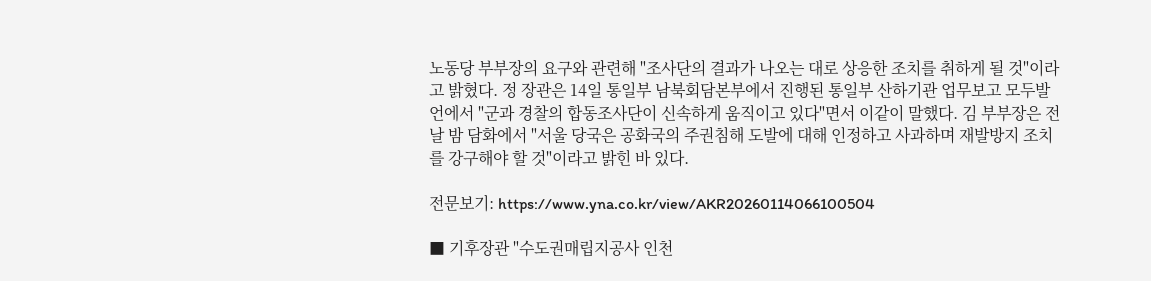노동당 부부장의 요구와 관련해 "조사단의 결과가 나오는 대로 상응한 조치를 취하게 될 것"이라고 밝혔다. 정 장관은 14일 통일부 남북회담본부에서 진행된 통일부 산하기관 업무보고 모두발언에서 "군과 경찰의 합동조사단이 신속하게 움직이고 있다"면서 이같이 말했다. 김 부부장은 전날 밤 담화에서 "서울 당국은 공화국의 주권침해 도발에 대해 인정하고 사과하며 재발방지 조치를 강구해야 할 것"이라고 밝힌 바 있다.

전문보기: https://www.yna.co.kr/view/AKR20260114066100504

■ 기후장관 "수도권매립지공사 인천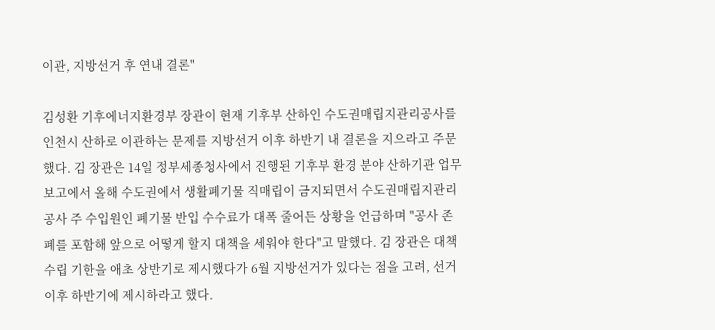이관, 지방선거 후 연내 결론"

김성환 기후에너지환경부 장관이 현재 기후부 산하인 수도권매립지관리공사를 인천시 산하로 이관하는 문제를 지방선거 이후 하반기 내 결론을 지으라고 주문했다. 김 장관은 14일 정부세종청사에서 진행된 기후부 환경 분야 산하기관 업무보고에서 올해 수도권에서 생활폐기물 직매립이 금지되면서 수도권매립지관리공사 주 수입원인 폐기물 반입 수수료가 대폭 줄어든 상황을 언급하며 "공사 존폐를 포함해 앞으로 어떻게 할지 대책을 세워야 한다"고 말했다. 김 장관은 대책 수립 기한을 애초 상반기로 제시했다가 6월 지방선거가 있다는 점을 고려, 선거 이후 하반기에 제시하라고 했다.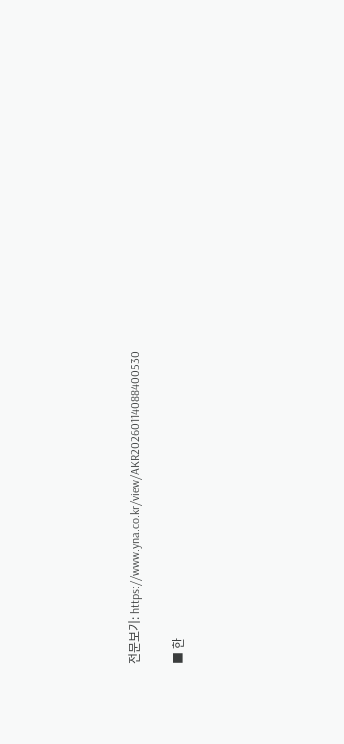전문보기: https://www.yna.co.kr/view/AKR20260114088400530

■ 한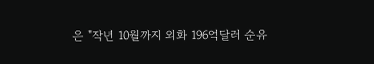은 "작년 10월까지 외화 196억달러 순유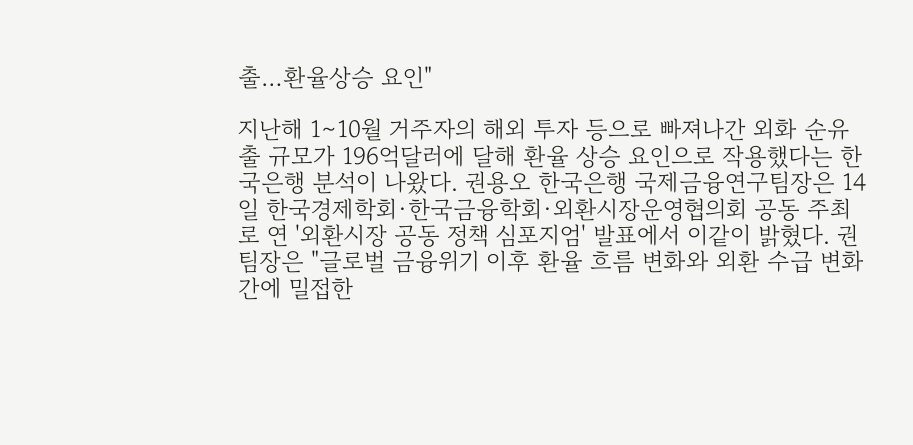출…환율상승 요인"

지난해 1∼10월 거주자의 해외 투자 등으로 빠져나간 외화 순유출 규모가 196억달러에 달해 환율 상승 요인으로 작용했다는 한국은행 분석이 나왔다. 권용오 한국은행 국제금융연구팀장은 14일 한국경제학회·한국금융학회·외환시장운영협의회 공동 주최로 연 '외환시장 공동 정책 심포지엄' 발표에서 이같이 밝혔다. 권 팀장은 "글로벌 금융위기 이후 환율 흐름 변화와 외환 수급 변화 간에 밀접한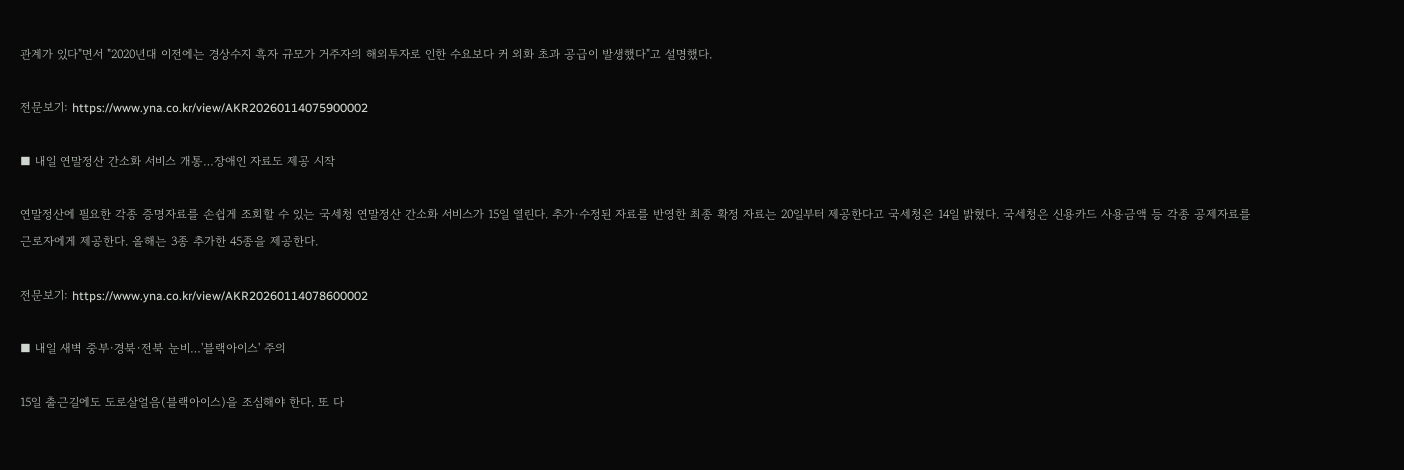관계가 있다"면서 "2020년대 이전에는 경상수지 흑자 규모가 거주자의 해외투자로 인한 수요보다 커 외화 초과 공급이 발생했다"고 설명했다.

전문보기: https://www.yna.co.kr/view/AKR20260114075900002

■ 내일 연말정산 간소화 서비스 개통…장애인 자료도 제공 시작

연말정산에 필요한 각종 증명자료를 손쉽게 조회할 수 있는 국세청 연말정산 간소화 서비스가 15일 열린다. 추가·수정된 자료를 반영한 최종 확정 자료는 20일부터 제공한다고 국세청은 14일 밝혔다. 국세청은 신용카드 사용금액 등 각종 공제자료를 근로자에게 제공한다. 올해는 3종 추가한 45종을 제공한다.

전문보기: https://www.yna.co.kr/view/AKR20260114078600002

■ 내일 새벽 중부·경북·전북 눈비…'블랙아이스' 주의

15일 출근길에도 도로살얼음(블랙아이스)을 조심해야 한다. 또 다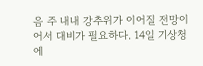음 주 내내 강추위가 이어질 전망이어서 대비가 필요하다. 14일 기상청에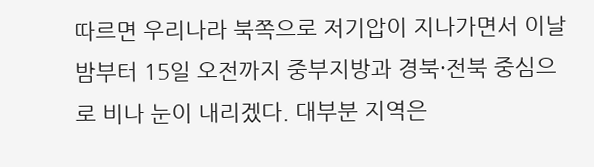따르면 우리나라 북쪽으로 저기압이 지나가면서 이날 밤부터 15일 오전까지 중부지방과 경북·전북 중심으로 비나 눈이 내리겠다. 대부분 지역은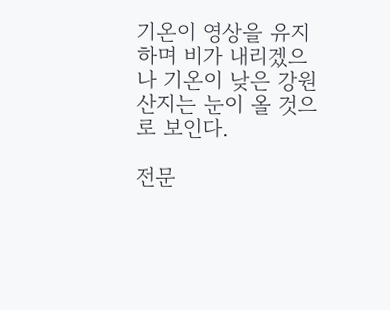기온이 영상을 유지하며 비가 내리겠으나 기온이 낮은 강원산지는 눈이 올 것으로 보인다.

전문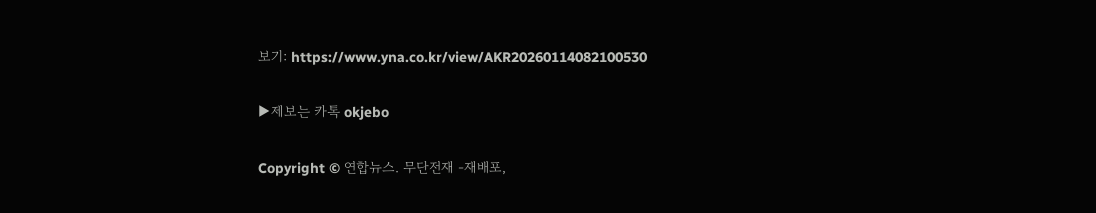보기: https://www.yna.co.kr/view/AKR20260114082100530

▶제보는 카톡 okjebo

Copyright © 연합뉴스. 무단전재 -재배포,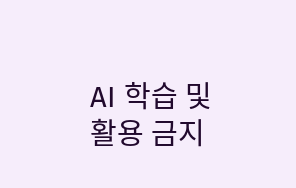AI 학습 및 활용 금지